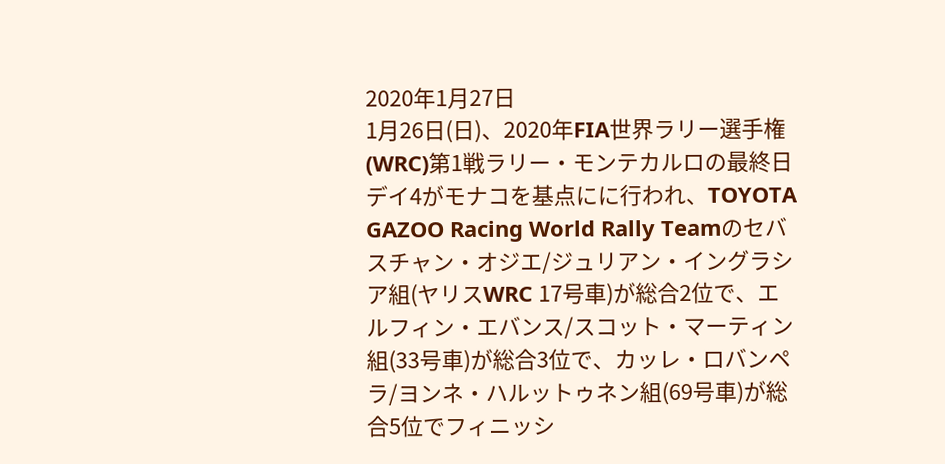2020年1月27日
1月26日(日)、2020年FIA世界ラリー選手権(WRC)第1戦ラリー・モンテカルロの最終日デイ4がモナコを基点にに行われ、TOYOTA GAZOO Racing World Rally Teamのセバスチャン・オジエ/ジュリアン・イングラシア組(ヤリスWRC 17号車)が総合2位で、エルフィン・エバンス/スコット・マーティン組(33号車)が総合3位で、カッレ・ロバンペラ/ヨンネ・ハルットゥネン組(69号車)が総合5位でフィニッシ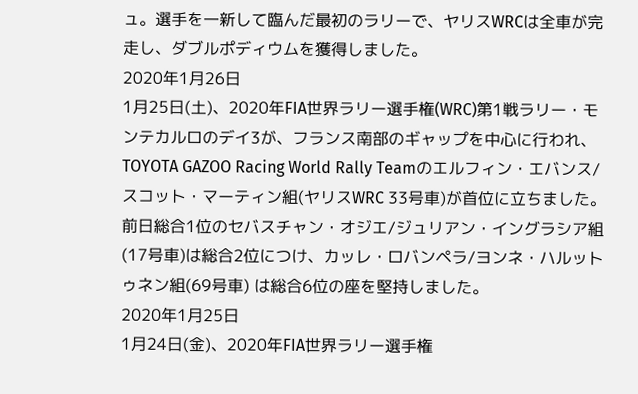ュ。選手を一新して臨んだ最初のラリーで、ヤリスWRCは全車が完走し、ダブルポディウムを獲得しました。
2020年1月26日
1月25日(土)、2020年FIA世界ラリー選手権(WRC)第1戦ラリー・モンテカルロのデイ3が、フランス南部のギャップを中心に行われ、TOYOTA GAZOO Racing World Rally Teamのエルフィン・エバンス/スコット・マーティン組(ヤリスWRC 33号車)が首位に立ちました。前日総合1位のセバスチャン・オジエ/ジュリアン・イングラシア組(17号車)は総合2位につけ、カッレ・ロバンペラ/ヨンネ・ハルットゥネン組(69号車) は総合6位の座を堅持しました。
2020年1月25日
1月24日(金)、2020年FIA世界ラリー選手権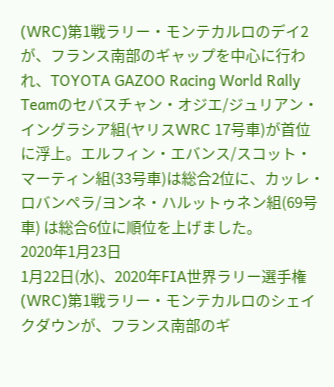(WRC)第1戦ラリー・モンテカルロのデイ2が、フランス南部のギャップを中心に行われ、TOYOTA GAZOO Racing World Rally Teamのセバスチャン・オジエ/ジュリアン・イングラシア組(ヤリスWRC 17号車)が首位に浮上。エルフィン・エバンス/スコット・マーティン組(33号車)は総合2位に、カッレ・ロバンペラ/ヨンネ・ハルットゥネン組(69号車) は総合6位に順位を上げました。
2020年1月23日
1月22日(水)、2020年FIA世界ラリー選手権(WRC)第1戦ラリー・モンテカルロのシェイクダウンが、フランス南部のギ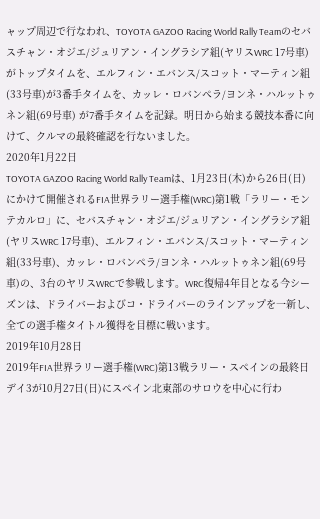ャップ周辺で行なわれ、TOYOTA GAZOO Racing World Rally Teamのセバスチャン・オジエ/ジュリアン・イングラシア組(ヤリスWRC 17号車)がトップタイムを、エルフィン・エバンス/スコット・マーティン組(33号車)が3番手タイムを、カッレ・ロバンペラ/ヨンネ・ハルットゥネン組(69号車) が7番手タイムを記録。明日から始まる競技本番に向けて、クルマの最終確認を行ないました。
2020年1月22日
TOYOTA GAZOO Racing World Rally Teamは、1月23日(木)から26日(日)にかけて開催されるFIA世界ラリー選手権(WRC)第1戦「ラリー・モンテカルロ」に、セバスチャン・オジエ/ジュリアン・イングラシア組(ヤリスWRC 17号車)、エルフィン・エバンス/スコット・マーティン組(33号車)、カッレ・ロバンペラ/ヨンネ・ハルットゥネン組(69号車)の、3台のヤリスWRCで参戦します。WRC復帰4年目となる今シーズンは、ドライバーおよびコ・ドライバーのラインアップを一新し、全ての選手権タイトル獲得を目標に戦います。
2019年10月28日
2019年FIA世界ラリー選手権(WRC)第13戦ラリー・スペインの最終日デイ3が10月27日(日)にスペイン北東部のサロウを中心に行わ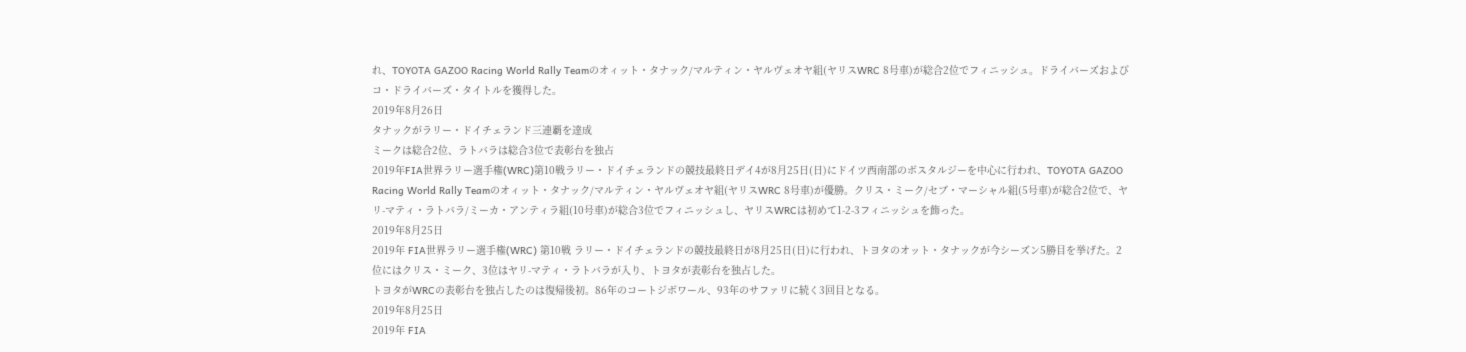れ、TOYOTA GAZOO Racing World Rally Teamのオィット・タナック/マルティン・ヤルヴェオヤ組(ヤリスWRC 8号車)が総合2位でフィニッシュ。ドライバーズおよびコ・ドライバーズ・タイトルを獲得した。
2019年8月26日
タナックがラリー・ドイチェランド三連覇を達成
ミークは総合2位、ラトバラは総合3位で表彰台を独占
2019年FIA世界ラリー選手権(WRC)第10戦ラリー・ドイチェランドの競技最終日デイ4が8月25日(日)にドイツ西南部のボスタルジーを中心に行われ、TOYOTA GAZOO Racing World Rally Teamのオィット・タナック/マルティン・ヤルヴェオヤ組(ヤリスWRC 8号車)が優勝。クリス・ミーク/セブ・マーシャル組(5号車)が総合2位で、ヤリ-マティ・ラトバラ/ミーカ・アンティラ組(10号車)が総合3位でフィニッシュし、ヤリスWRCは初めて1-2-3フィニッシュを飾った。
2019年8月25日
2019年 FIA世界ラリー選手権(WRC) 第10戦 ラリー・ドイチェランドの競技最終日が8月25日(日)に行われ、トヨタのオット・タナックが今シーズン5勝目を挙げた。2位にはクリス・ミーク、3位はヤリ-マティ・ラトバラが入り、トヨタが表彰台を独占した。
トヨタがWRCの表彰台を独占したのは復帰後初。86年のコートジボワール、93年のサファリに続く3回目となる。
2019年8月25日
2019年 FIA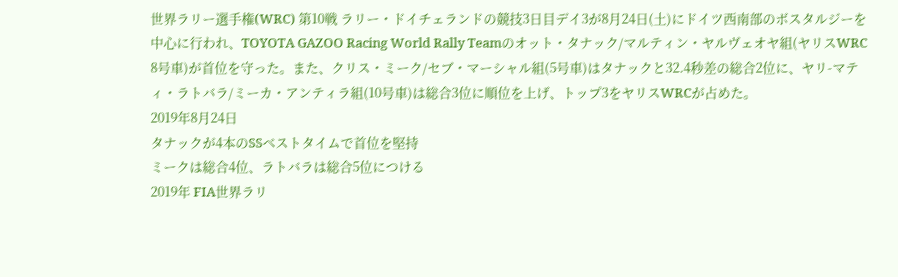世界ラリー選手権(WRC) 第10戦 ラリー・ドイチェランドの競技3日目デイ3が8月24日(土)にドイツ西南部のボスタルジーを中心に行われ、TOYOTA GAZOO Racing World Rally Teamのオット・タナック/マルティン・ヤルヴェオヤ組(ヤリスWRC 8号車)が首位を守った。また、クリス・ミーク/セブ・マーシャル組(5号車)はタナックと32.4秒差の総合2位に、ヤリ-マティ・ラトバラ/ミーカ・アンティラ組(10号車)は総合3位に順位を上げ、トップ3をヤリスWRCが占めた。
2019年8月24日
タナックが4本のSSベストタイムで首位を堅持
ミークは総合4位、ラトバラは総合5位につける
2019年 FIA世界ラリ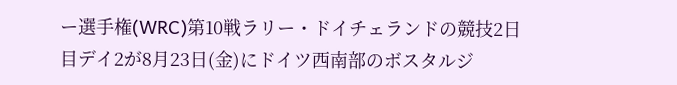ー選手権(WRC)第10戦ラリー・ドイチェランドの競技2日目デイ2が8月23日(金)にドイツ西南部のボスタルジ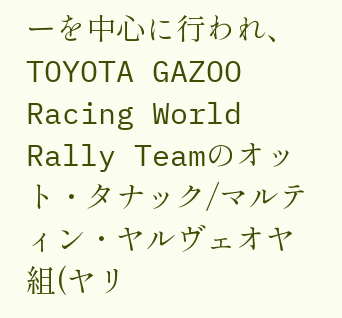ーを中心に行われ、TOYOTA GAZOO Racing World Rally Teamのオット・タナック/マルティン・ヤルヴェオヤ組(ヤリ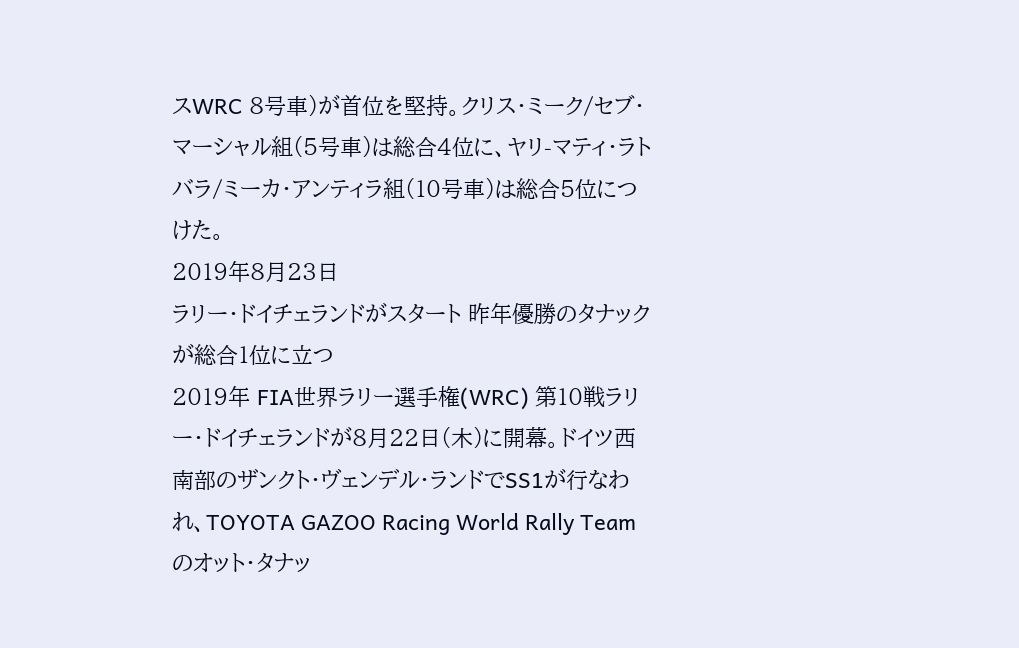スWRC 8号車)が首位を堅持。クリス・ミーク/セブ・マーシャル組(5号車)は総合4位に、ヤリ-マティ・ラトバラ/ミーカ・アンティラ組(10号車)は総合5位につけた。
2019年8月23日
ラリー・ドイチェランドがスタート 昨年優勝のタナックが総合1位に立つ
2019年 FIA世界ラリー選手権(WRC) 第10戦ラリー・ドイチェランドが8月22日(木)に開幕。ドイツ西南部のザンクト・ヴェンデル・ランドでSS1が行なわれ、TOYOTA GAZOO Racing World Rally Teamのオット・タナッ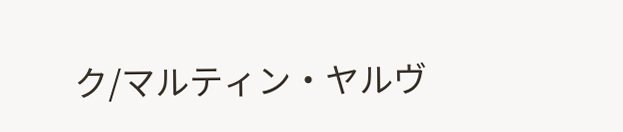ク/マルティン・ヤルヴ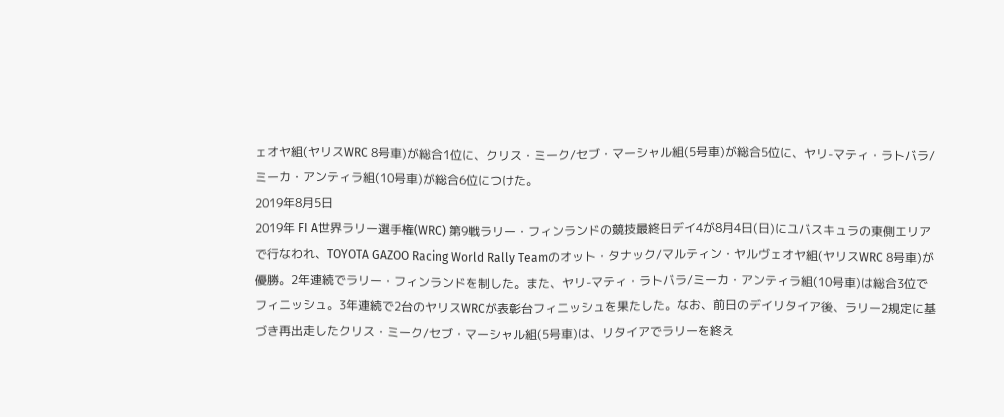ェオヤ組(ヤリスWRC 8号車)が総合1位に、クリス・ミーク/セブ・マーシャル組(5号車)が総合5位に、ヤリ-マティ・ラトバラ/ミーカ・アンティラ組(10号車)が総合6位につけた。
2019年8月5日
2019年 FI A世界ラリー選手権(WRC) 第9戦ラリー・フィンランドの競技最終日デイ4が8月4日(日)にユバスキュラの東側エリアで行なわれ、TOYOTA GAZOO Racing World Rally Teamのオット・タナック/マルティン・ヤルヴェオヤ組(ヤリスWRC 8号車)が優勝。2年連続でラリー・フィンランドを制した。また、ヤリ-マティ・ラトバラ/ミーカ・アンティラ組(10号車)は総合3位でフィニッシュ。3年連続で2台のヤリスWRCが表彰台フィニッシュを果たした。なお、前日のデイリタイア後、ラリー2規定に基づき再出走したクリス・ミーク/セブ・マーシャル組(5号車)は、リタイアでラリーを終え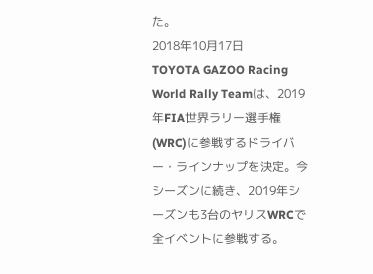た。
2018年10月17日
TOYOTA GAZOO Racing World Rally Teamは、2019年FIA世界ラリー選手権(WRC)に参戦するドライバー・ラインナップを決定。今シーズンに続き、2019年シーズンも3台のヤリスWRCで全イベントに参戦する。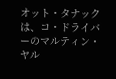オット・タナックは、コ・ドライバーのマルティン・ヤル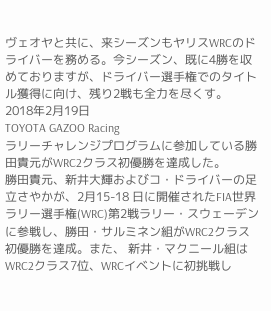ヴェオヤと共に、来シーズンもヤリスWRCのドライバーを務める。今シーズン、既に4勝を収めておりますが、ドライバー選手権でのタイトル獲得に向け、残り2戦も全力を尽くす。
2018年2月19日
TOYOTA GAZOO Racing
ラリーチャレンジプログラムに参加している勝田貴元がWRC2クラス初優勝を達成した。
勝田貴元、新井大輝およびコ・ドライバーの足立さやかが、2月15-18 日に開催されたFIA世界ラリー選手権(WRC)第2戦ラリー・スウェーデンに参戦し、勝田・サルミネン組がWRC2クラス初優勝を達成。また、 新井・マクニール組はWRC2クラス7位、WRCイベントに初挑戦し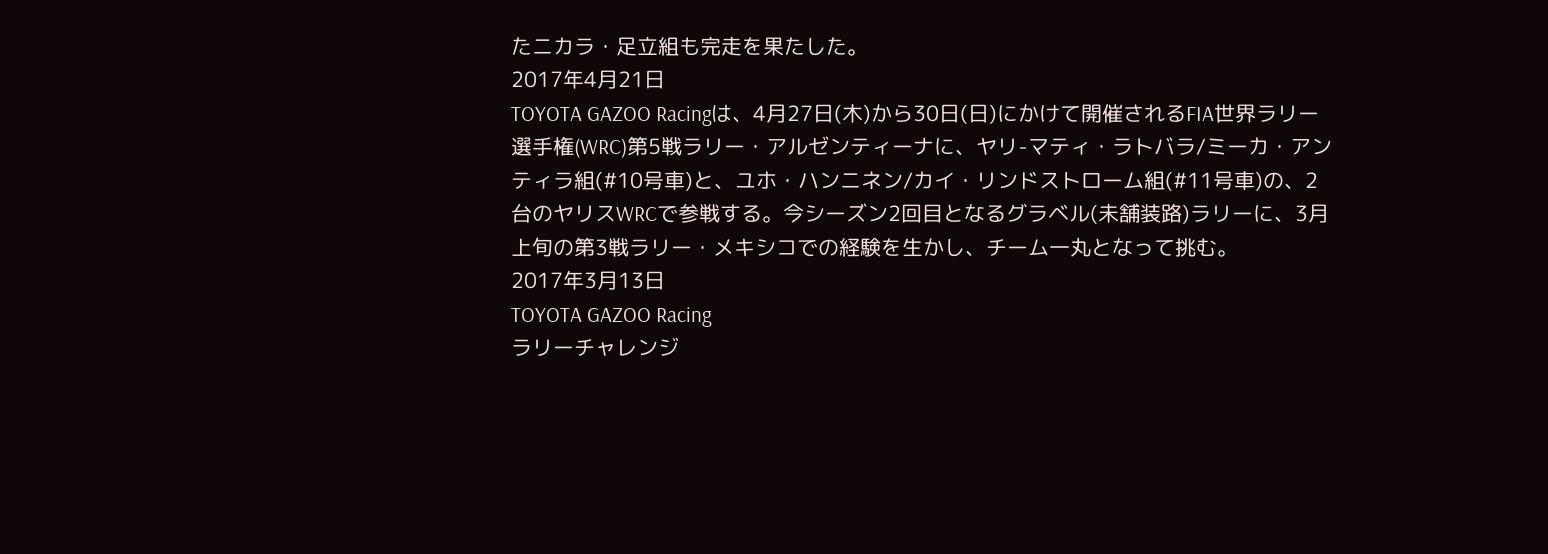たニカラ・足立組も完走を果たした。
2017年4月21日
TOYOTA GAZOO Racingは、4月27日(木)から30日(日)にかけて開催されるFIA世界ラリー選手権(WRC)第5戦ラリー・アルゼンティーナに、ヤリ-マティ・ラトバラ/ミーカ・アンティラ組(#10号車)と、ユホ・ハンニネン/カイ・リンドストローム組(#11号車)の、2台のヤリスWRCで参戦する。今シーズン2回目となるグラベル(未舗装路)ラリーに、3月上旬の第3戦ラリー・メキシコでの経験を生かし、チーム一丸となって挑む。
2017年3月13日
TOYOTA GAZOO Racing
ラリーチャレンジ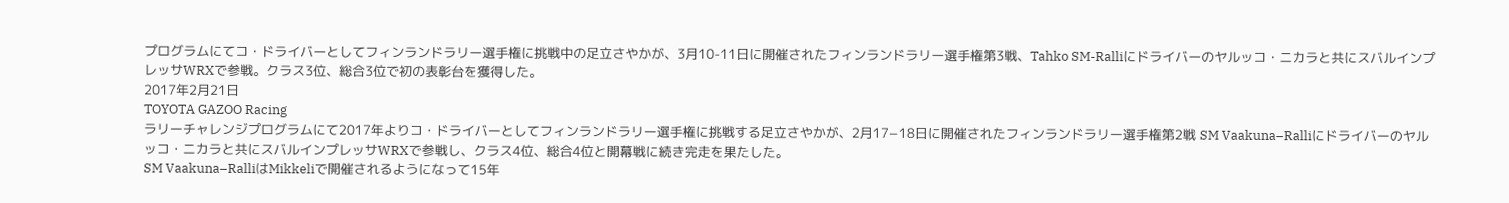プログラムにてコ・ドライバーとしてフィンランドラリー選手権に挑戦中の足立さやかが、3月10-11日に開催されたフィンランドラリー選手権第3戦、Tahko SM-Ralliにドライバーのヤルッコ・ニカラと共にスバルインプレッサWRXで参戦。クラス3位、総合3位で初の表彰台を獲得した。
2017年2月21日
TOYOTA GAZOO Racing
ラリーチャレンジプログラムにて2017年よりコ・ドライバーとしてフィンランドラリー選手権に挑戦する足立さやかが、2月17−18日に開催されたフィンランドラリー選手権第2戦 SM Vaakuna–Ralliにドライバーのヤルッコ・ニカラと共にスバルインプレッサWRXで参戦し、クラス4位、総合4位と開幕戦に続き完走を果たした。
SM Vaakuna–RalliはMikkeliで開催されるようになって15年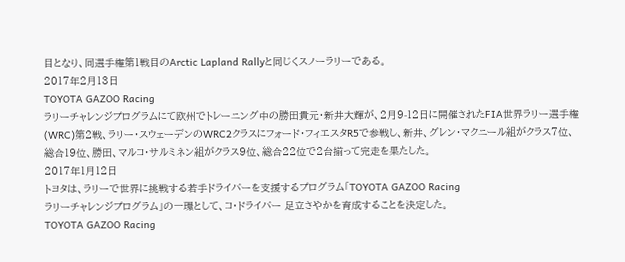目となり、同選手権第1戦目のArctic Lapland Rallyと同じくスノーラリーである。
2017年2月13日
TOYOTA GAZOO Racing
ラリーチャレンジプログラムにて欧州でトレーニング中の勝田貴元・新井大輝が、2月9-12日に開催されたFIA世界ラリー選手権(WRC)第2戦、ラリー・スウェーデンのWRC2クラスにフォード・フィエスタR5で参戦し、新井、グレン・マクニール組がクラス7位、総合19位、勝田、マルコ・サルミネン組がクラス9位、総合22位で2台揃って完走を果たした。
2017年1月12日
トヨタは、ラリーで世界に挑戦する若手ドライバーを支援するプログラム「TOYOTA GAZOO Racing
ラリーチャレンジプログラム」の一環として、コ・ドライバー 足立さやかを育成することを決定した。
TOYOTA GAZOO Racing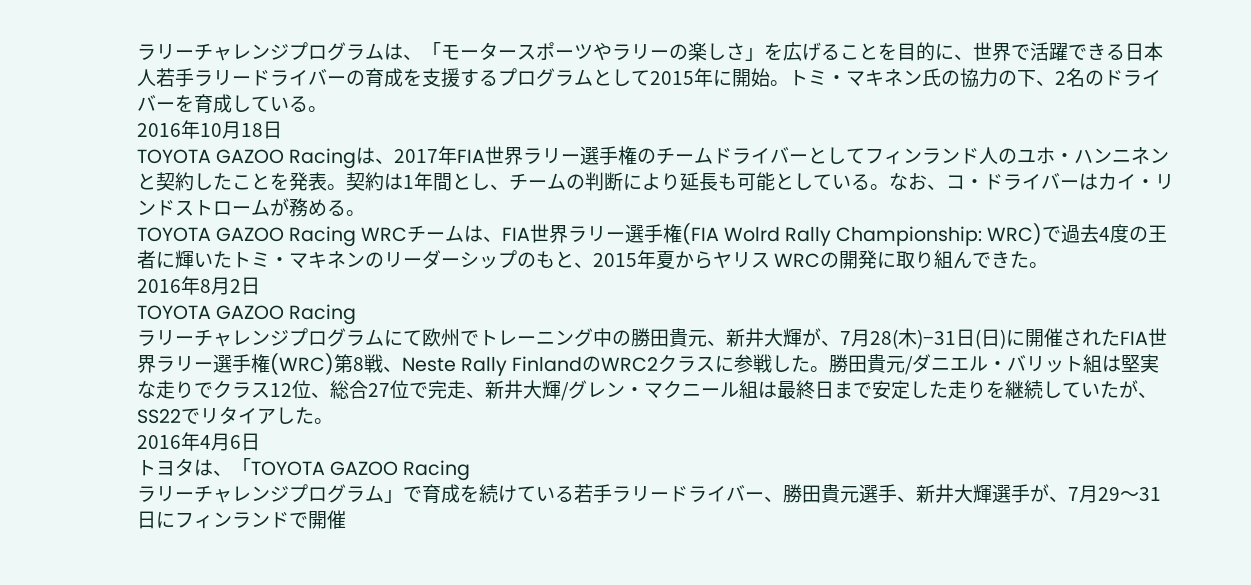ラリーチャレンジプログラムは、「モータースポーツやラリーの楽しさ」を広げることを目的に、世界で活躍できる日本人若手ラリードライバーの育成を支援するプログラムとして2015年に開始。トミ・マキネン氏の協力の下、2名のドライバーを育成している。
2016年10月18日
TOYOTA GAZOO Racingは、2017年FIA世界ラリー選手権のチームドライバーとしてフィンランド人のユホ・ハンニネンと契約したことを発表。契約は1年間とし、チームの判断により延長も可能としている。なお、コ・ドライバーはカイ・リンドストロームが務める。
TOYOTA GAZOO Racing WRCチームは、FIA世界ラリー選手権(FIA Wolrd Rally Championship: WRC)で過去4度の王者に輝いたトミ・マキネンのリーダーシップのもと、2015年夏からヤリス WRCの開発に取り組んできた。
2016年8月2日
TOYOTA GAZOO Racing
ラリーチャレンジプログラムにて欧州でトレーニング中の勝田貴元、新井大輝が、7月28(木)−31日(日)に開催されたFIA世界ラリー選手権(WRC)第8戦、Neste Rally FinlandのWRC2クラスに参戦した。勝田貴元/ダニエル・バリット組は堅実な走りでクラス12位、総合27位で完走、新井大輝/グレン・マクニール組は最終日まで安定した走りを継続していたが、SS22でリタイアした。
2016年4月6日
トヨタは、「TOYOTA GAZOO Racing
ラリーチャレンジプログラム」で育成を続けている若手ラリードライバー、勝田貴元選手、新井大輝選手が、7月29〜31日にフィンランドで開催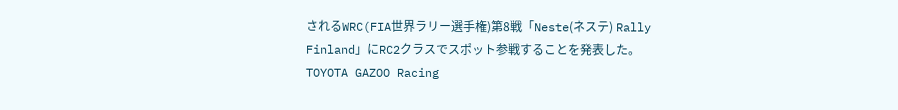されるWRC(FIA世界ラリー選手権)第8戦「Neste(ネステ) Rally Finland」にRC2クラスでスポット参戦することを発表した。
TOYOTA GAZOO Racing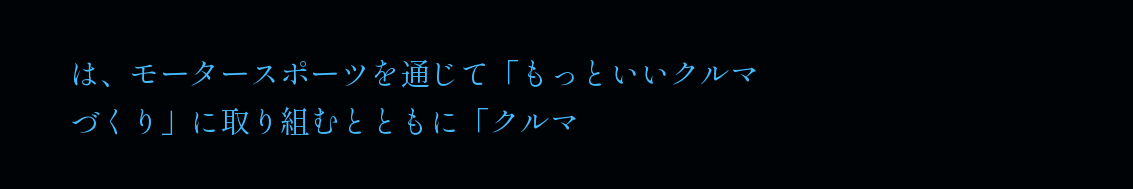は、モータースポーツを通じて「もっといいクルマづくり」に取り組むとともに「クルマ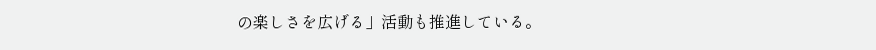の楽しさを広げる」活動も推進している。